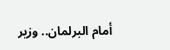أمام البرلمان.. وزير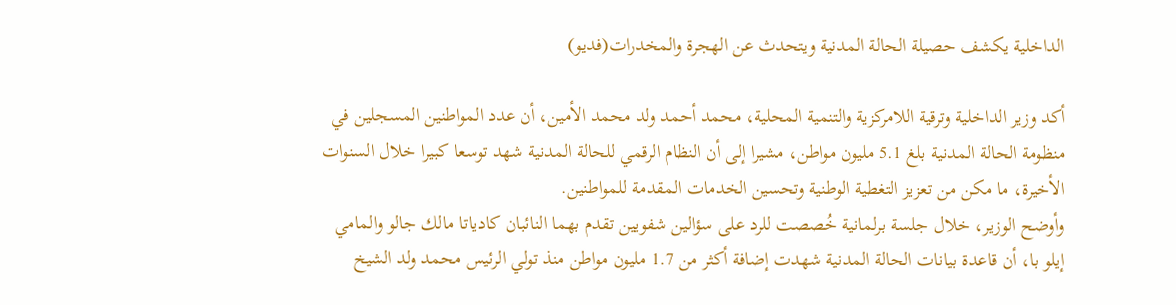الداخلية يكشف حصيلة الحالة المدنية ويتحدث عن الهجرة والمخدرات(فديو)

أكد وزير الداخلية وترقية اللامركزية والتنمية المحلية، محمد أحمد ولد محمد الأمين، أن عدد المواطنين المسجلين في منظومة الحالة المدنية بلغ 5.1 مليون مواطن، مشيرا إلى أن النظام الرقمي للحالة المدنية شهد توسعا كبيرا خلال السنوات الأخيرة، ما مكن من تعزيز التغطية الوطنية وتحسين الخدمات المقدمة للمواطنين.
وأوضح الوزير، خلال جلسة برلمانية خُصصت للرد على سؤالين شفويين تقدم بهما النائبان كادياتا مالك جالو والمامي إيلو با، أن قاعدة بيانات الحالة المدنية شهدت إضافة أكثر من 1.7 مليون مواطن منذ تولي الرئيس محمد ولد الشيخ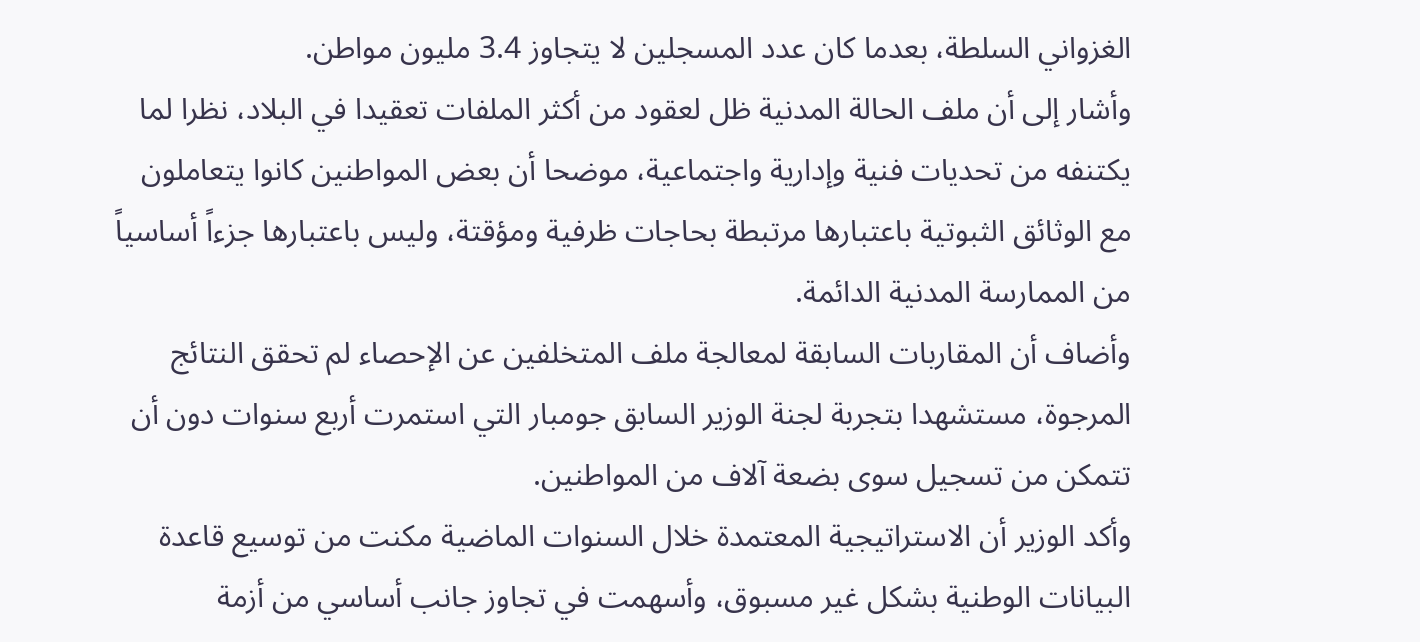الغزواني السلطة، بعدما كان عدد المسجلين لا يتجاوز 3.4 مليون مواطن.
وأشار إلى أن ملف الحالة المدنية ظل لعقود من أكثر الملفات تعقيدا في البلاد، نظرا لما يكتنفه من تحديات فنية وإدارية واجتماعية، موضحا أن بعض المواطنين كانوا يتعاملون مع الوثائق الثبوتية باعتبارها مرتبطة بحاجات ظرفية ومؤقتة، وليس باعتبارها جزءاً أساسياً من الممارسة المدنية الدائمة.
وأضاف أن المقاربات السابقة لمعالجة ملف المتخلفين عن الإحصاء لم تحقق النتائج المرجوة، مستشهدا بتجربة لجنة الوزير السابق جومبار التي استمرت أربع سنوات دون أن تتمكن من تسجيل سوى بضعة آلاف من المواطنين.
وأكد الوزير أن الاستراتيجية المعتمدة خلال السنوات الماضية مكنت من توسيع قاعدة البيانات الوطنية بشكل غير مسبوق، وأسهمت في تجاوز جانب أساسي من أزمة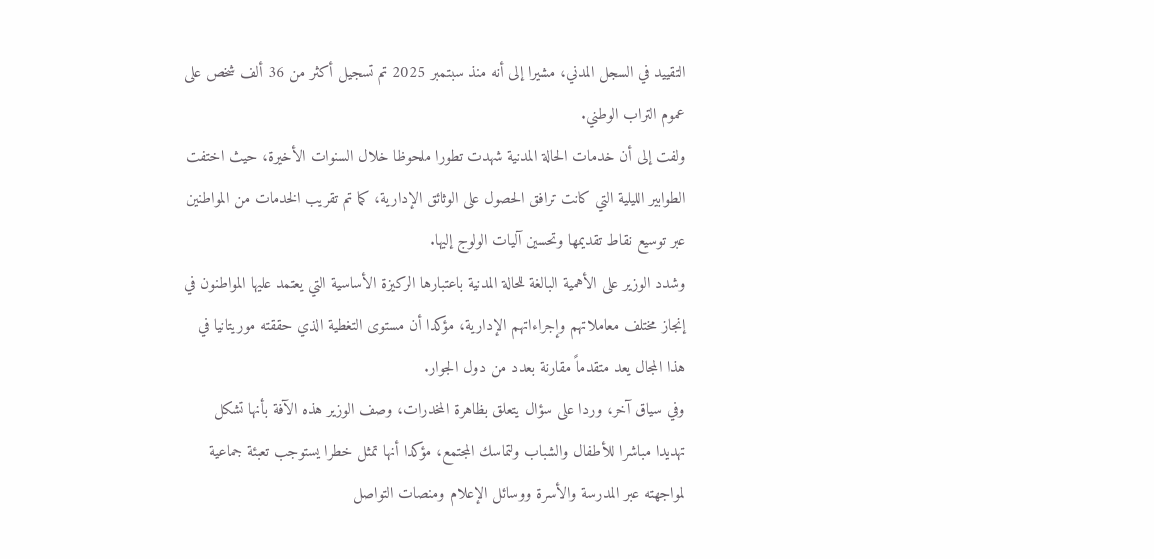التقييد في السجل المدني، مشيرا إلى أنه منذ سبتمبر 2025 تم تسجيل أكثر من 36 ألف شخص على عموم التراب الوطني.
ولفت إلى أن خدمات الحالة المدنية شهدت تطورا ملحوظا خلال السنوات الأخيرة، حيث اختفت الطوابير الليلية التي كانت ترافق الحصول على الوثائق الإدارية، كما تم تقريب الخدمات من المواطنين عبر توسيع نقاط تقديمها وتحسين آليات الولوج إليها.
وشدد الوزير على الأهمية البالغة للحالة المدنية باعتبارها الركيزة الأساسية التي يعتمد عليها المواطنون في إنجاز مختلف معاملاتهم وإجراءاتهم الإدارية، مؤكدا أن مستوى التغطية الذي حققته موريتانيا في هذا المجال يعد متقدماً مقارنة بعدد من دول الجوار.
وفي سياق آخر، وردا على سؤال يتعلق بظاهرة المخدرات، وصف الوزير هذه الآفة بأنها تشكل تهديدا مباشرا للأطفال والشباب ولتماسك المجتمع، مؤكدا أنها تمثل خطرا يستوجب تعبئة جماعية لمواجهته عبر المدرسة والأسرة ووسائل الإعلام ومنصات التواصل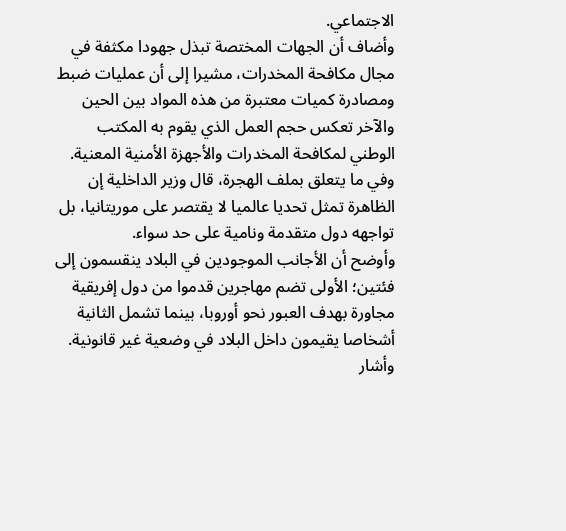الاجتماعي.
وأضاف أن الجهات المختصة تبذل جهودا مكثفة في مجال مكافحة المخدرات، مشيرا إلى أن عمليات ضبط ومصادرة كميات معتبرة من هذه المواد بين الحين والآخر تعكس حجم العمل الذي يقوم به المكتب الوطني لمكافحة المخدرات والأجهزة الأمنية المعنية.
وفي ما يتعلق بملف الهجرة، قال وزير الداخلية إن الظاهرة تمثل تحديا عالميا لا يقتصر على موريتانيا، بل تواجهه دول متقدمة ونامية على حد سواء.
وأوضح أن الأجانب الموجودين في البلاد ينقسمون إلى فئتين؛ الأولى تضم مهاجرين قدموا من دول إفريقية مجاورة بهدف العبور نحو أوروبا، بينما تشمل الثانية أشخاصا يقيمون داخل البلاد في وضعية غير قانونية.
وأشار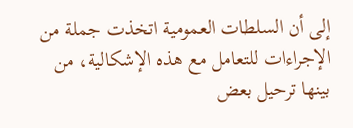إلى أن السلطات العمومية اتخذت جملة من الإجراءات للتعامل مع هذه الإشكالية، من بينها ترحيل بعض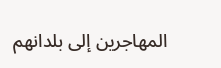المهاجرين إلى بلدانهم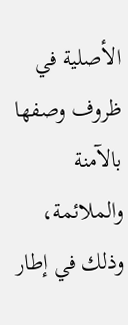الأصلية في ظروف وصفها بالآمنة والملائمة، وذلك في إطار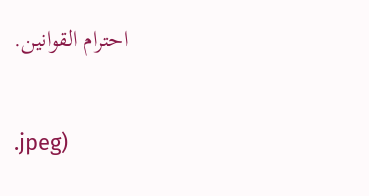احترام القوانين.

.jpeg)